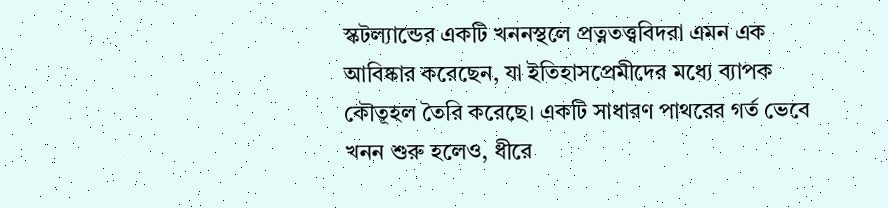স্কটল্যান্ডের একটি খননস্থলে প্রত্নতত্ত্ববিদরা এমন এক আবিষ্কার করেছেন, যা ইতিহাসপ্রেমীদের মধ্যে ব্যাপক কৌতূহল তৈরি করেছে। একটি সাধারণ পাথরের গর্ত ভেবে খনন শুরু হলেও, ধীরে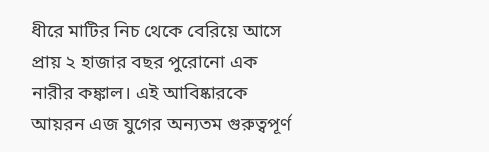ধীরে মাটির নিচ থেকে বেরিয়ে আসে প্রায় ২ হাজার বছর পুরোনো এক নারীর কঙ্কাল। এই আবিষ্কারকে আয়রন এজ যুগের অন্যতম গুরুত্বপূর্ণ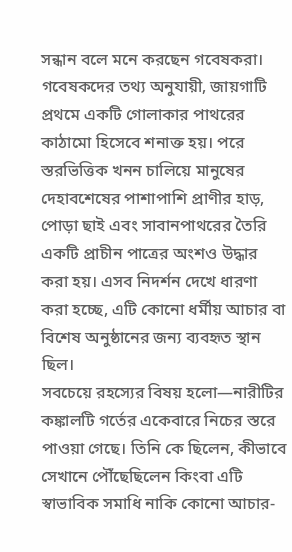সন্ধান বলে মনে করছেন গবেষকরা।
গবেষকদের তথ্য অনুযায়ী, জায়গাটি প্রথমে একটি গোলাকার পাথরের কাঠামো হিসেবে শনাক্ত হয়। পরে স্তরভিত্তিক খনন চালিয়ে মানুষের দেহাবশেষের পাশাপাশি প্রাণীর হাড়, পোড়া ছাই এবং সাবানপাথরের তৈরি একটি প্রাচীন পাত্রের অংশও উদ্ধার করা হয়। এসব নিদর্শন দেখে ধারণা করা হচ্ছে, এটি কোনো ধর্মীয় আচার বা বিশেষ অনুষ্ঠানের জন্য ব্যবহৃত স্থান ছিল।
সবচেয়ে রহস্যের বিষয় হলো—নারীটির কঙ্কালটি গর্তের একেবারে নিচের স্তরে পাওয়া গেছে। তিনি কে ছিলেন, কীভাবে সেখানে পৌঁছেছিলেন কিংবা এটি স্বাভাবিক সমাধি নাকি কোনো আচার-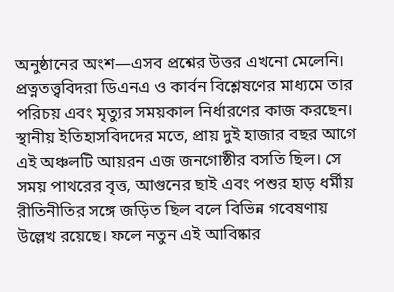অনুষ্ঠানের অংশ—এসব প্রশ্নের উত্তর এখনো মেলেনি। প্রত্নতত্ত্ববিদরা ডিএনএ ও কার্বন বিশ্লেষণের মাধ্যমে তার পরিচয় এবং মৃত্যুর সময়কাল নির্ধারণের কাজ করছেন।
স্থানীয় ইতিহাসবিদদের মতে, প্রায় দুই হাজার বছর আগে এই অঞ্চলটি আয়রন এজ জনগোষ্ঠীর বসতি ছিল। সে সময় পাথরের বৃত্ত, আগুনের ছাই এবং পশুর হাড় ধর্মীয় রীতিনীতির সঙ্গে জড়িত ছিল বলে বিভিন্ন গবেষণায় উল্লেখ রয়েছে। ফলে নতুন এই আবিষ্কার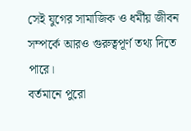সেই যুগের সামাজিক ও ধর্মীয় জীবন সম্পর্কে আরও গুরুত্বপূর্ণ তথ্য দিতে পারে।
বর্তমানে পুরো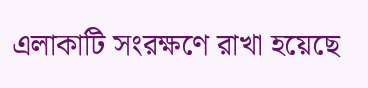এলাকাটি সংরক্ষণে রাখা হয়েছে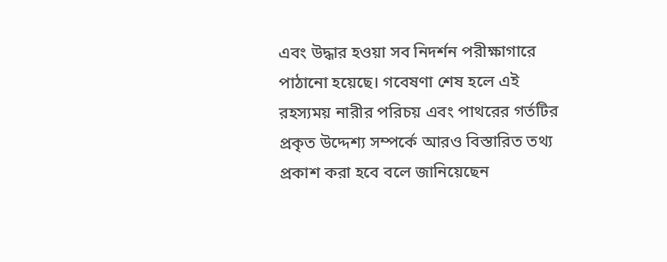এবং উদ্ধার হওয়া সব নিদর্শন পরীক্ষাগারে পাঠানো হয়েছে। গবেষণা শেষ হলে এই রহস্যময় নারীর পরিচয় এবং পাথরের গর্তটির প্রকৃত উদ্দেশ্য সম্পর্কে আরও বিস্তারিত তথ্য প্রকাশ করা হবে বলে জানিয়েছেন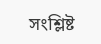সংশ্লিষ্ট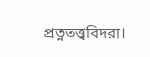প্রত্নতত্ত্ববিদরা।